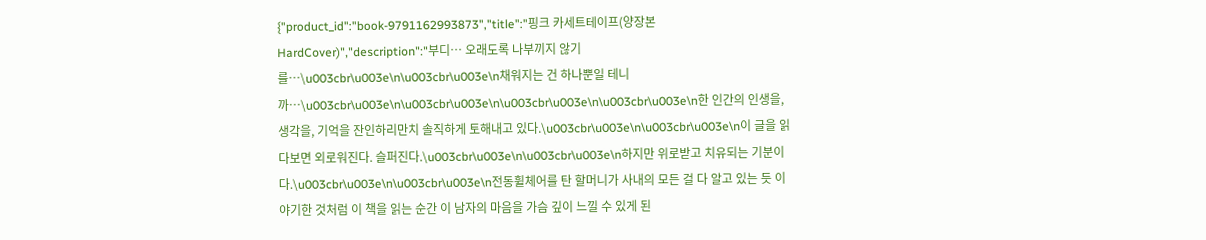{"product_id":"book-9791162993873","title":"핑크 카세트테이프(양장본 HardCover)","description":"부디… 오래도록 나부끼지 않기를…\u003cbr\u003e\n\u003cbr\u003e\n채워지는 건 하나뿐일 테니까…\u003cbr\u003e\n\u003cbr\u003e\n\u003cbr\u003e\n\u003cbr\u003e\n한 인간의 인생을, 생각을, 기억을 잔인하리만치 솔직하게 토해내고 있다.\u003cbr\u003e\n\u003cbr\u003e\n이 글을 읽다보면 외로워진다. 슬퍼진다.\u003cbr\u003e\n\u003cbr\u003e\n하지만 위로받고 치유되는 기분이다.\u003cbr\u003e\n\u003cbr\u003e\n전동휠체어를 탄 할머니가 사내의 모든 걸 다 알고 있는 듯 이야기한 것처럼 이 책을 읽는 순간 이 남자의 마음을 가슴 깊이 느낄 수 있게 된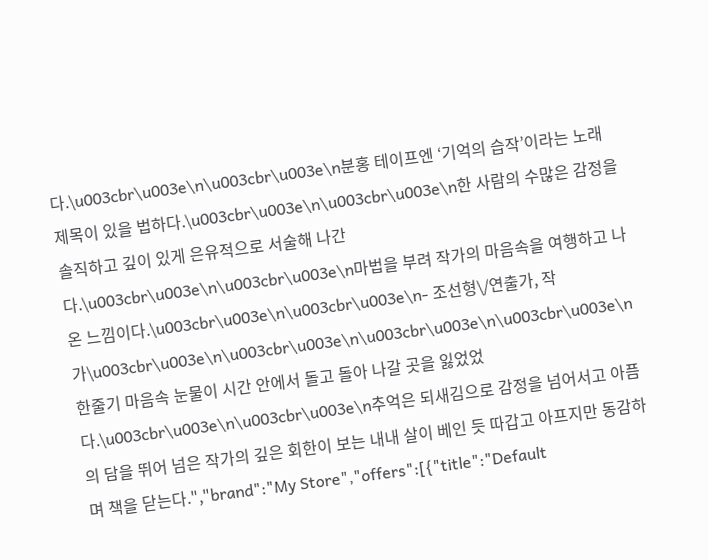다.\u003cbr\u003e\n\u003cbr\u003e\n분홍 테이프엔 ‘기억의 습작’이라는 노래 제목이 있을 법하다.\u003cbr\u003e\n\u003cbr\u003e\n한 사람의 수많은 감정을 솔직하고 깊이 있게 은유적으로 서술해 나간다.\u003cbr\u003e\n\u003cbr\u003e\n마법을 부려 작가의 마음속을 여행하고 나온 느낌이다.\u003cbr\u003e\n\u003cbr\u003e\n- 조선형\/연출가, 작가\u003cbr\u003e\n\u003cbr\u003e\n\u003cbr\u003e\n\u003cbr\u003e\n한줄기 마음속 눈물이 시간 안에서 돌고 돌아 나갈 곳을 잃었었다.\u003cbr\u003e\n\u003cbr\u003e\n추억은 되새김으로 감정을 넘어서고 아픔의 담을 뛰어 넘은 작가의 깊은 회한이 보는 내내 살이 베인 듯 따갑고 아프지만 동감하며 책을 닫는다.","brand":"My Store","offers":[{"title":"Default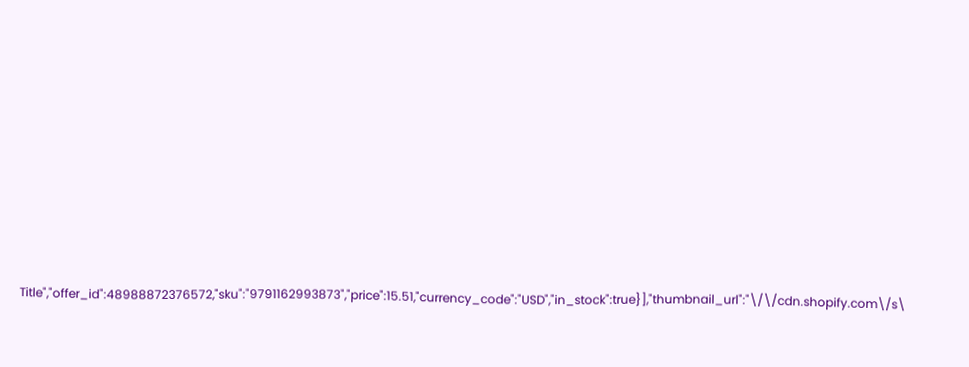Title","offer_id":48988872376572,"sku":"9791162993873","price":15.51,"currency_code":"USD","in_stock":true}],"thumbnail_url":"\/\/cdn.shopify.com\/s\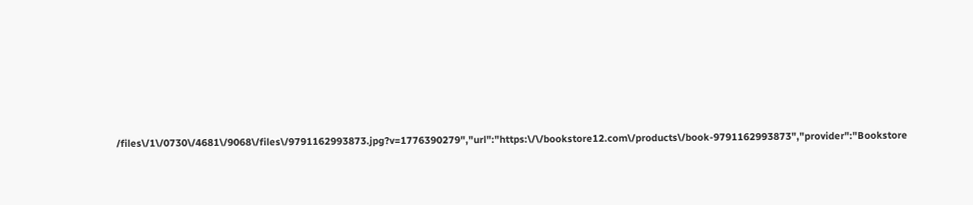/files\/1\/0730\/4681\/9068\/files\/9791162993873.jpg?v=1776390279","url":"https:\/\/bookstore12.com\/products\/book-9791162993873","provider":"Bookstore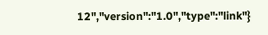12","version":"1.0","type":"link"}